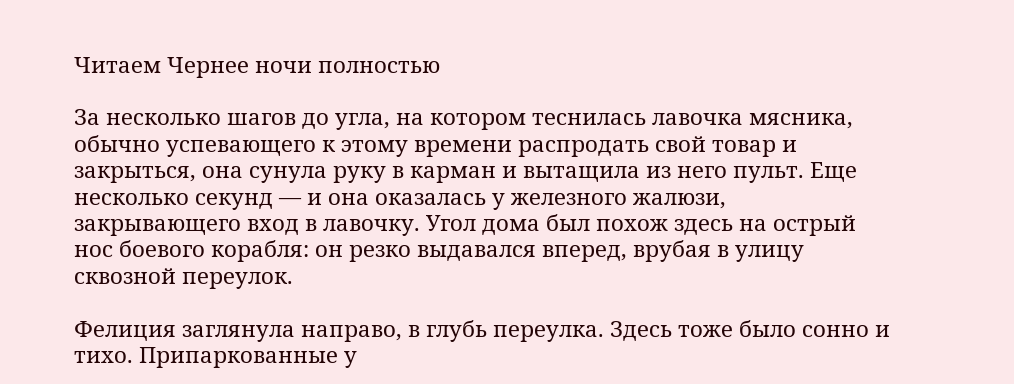Читаем Чернее ночи полностью

За несколько шагов до угла, на котором теснилась лавочка мясника, обычно успевающего к этому времени распродать свой товар и закрыться, она сунула руку в карман и вытащила из него пульт. Еще несколько секунд — и она оказалась у железного жалюзи, закрывающего вход в лавочку. Угол дома был похож здесь на острый нос боевого корабля: он резко выдавался вперед, врубая в улицу сквозной переулок.

Фелиция заглянула направо, в глубь переулка. Здесь тоже было сонно и тихо. Припаркованные у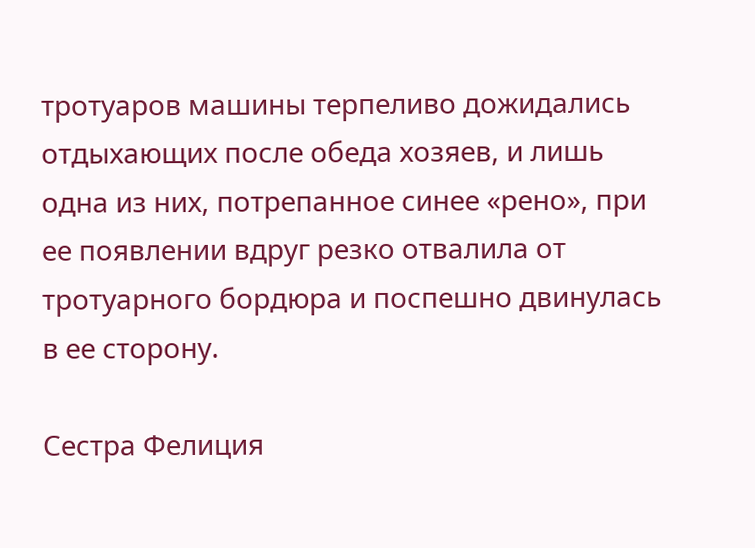тротуаров машины терпеливо дожидались отдыхающих после обеда хозяев, и лишь одна из них, потрепанное синее «рено», при ее появлении вдруг резко отвалила от тротуарного бордюра и поспешно двинулась в ее сторону.

Сестра Фелиция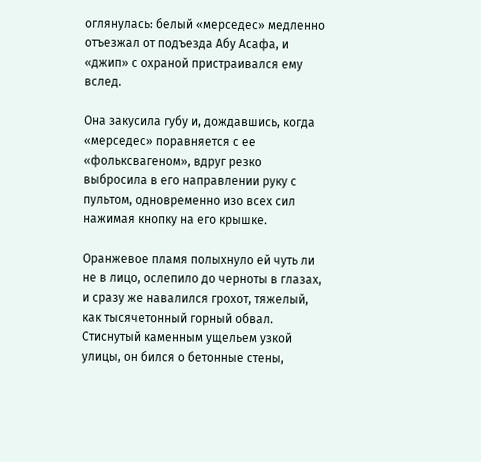оглянулась: белый «мерседес» медленно отъезжал от подъезда Абу Асафа, и «джип» с охраной пристраивался ему вслед.

Она закусила губу и, дождавшись, когда «мерседес» поравняется с ее «фольксвагеном», вдруг резко выбросила в его направлении руку с пультом, одновременно изо всех сил нажимая кнопку на его крышке.

Оранжевое пламя полыхнуло ей чуть ли не в лицо, ослепило до черноты в глазах, и сразу же навалился грохот, тяжелый, как тысячетонный горный обвал. Стиснутый каменным ущельем узкой улицы, он бился о бетонные стены,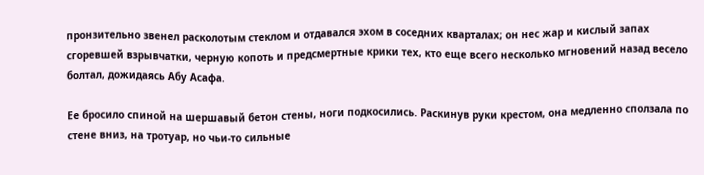пронзительно звенел расколотым стеклом и отдавался эхом в соседних кварталах; он нес жар и кислый запах сгоревшей взрывчатки, черную копоть и предсмертные крики тех, кто еще всего несколько мгновений назад весело болтал, дожидаясь Абу Асафа.

Ее бросило спиной на шершавый бетон стены, ноги подкосились. Раскинув руки крестом, она медленно сползала по стене вниз, на тротуар, но чьи-то сильные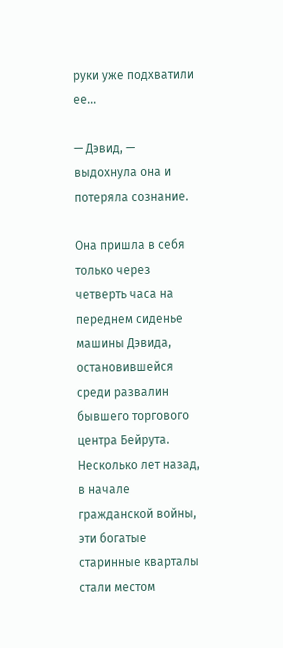руки уже подхватили ее...

— Дэвид, — выдохнула она и потеряла сознание.

Она пришла в себя только через четверть часа на переднем сиденье машины Дэвида, остановившейся среди развалин бывшего торгового центра Бейрута. Несколько лет назад, в начале гражданской войны, эти богатые старинные кварталы стали местом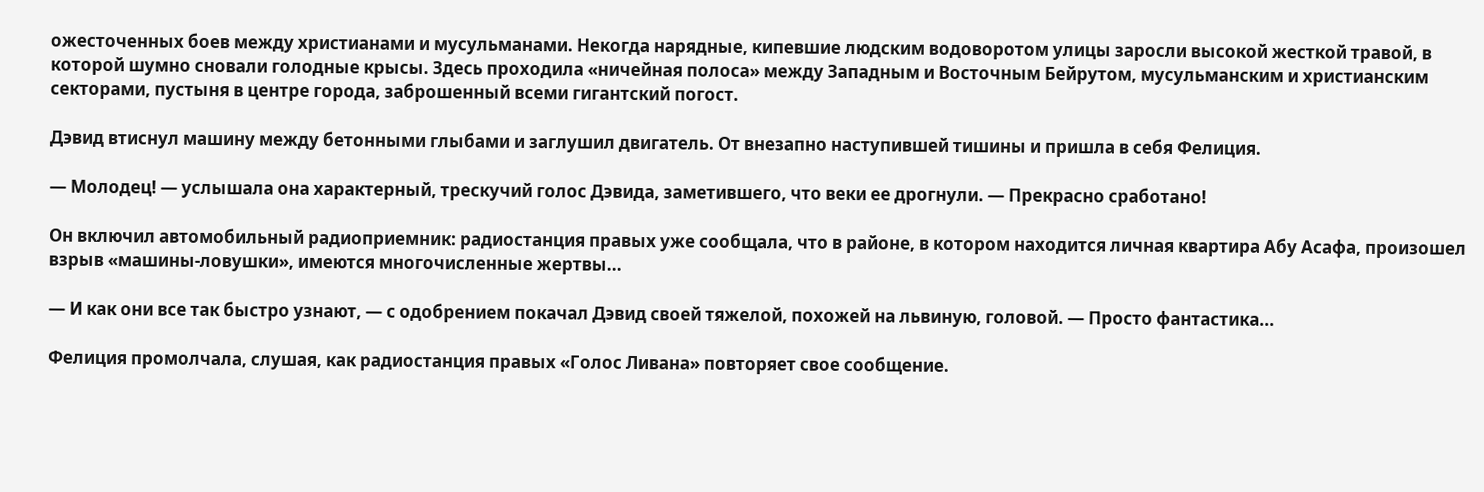ожесточенных боев между христианами и мусульманами. Некогда нарядные, кипевшие людским водоворотом улицы заросли высокой жесткой травой, в которой шумно сновали голодные крысы. Здесь проходила «ничейная полоса» между Западным и Восточным Бейрутом, мусульманским и христианским секторами, пустыня в центре города, заброшенный всеми гигантский погост.

Дэвид втиснул машину между бетонными глыбами и заглушил двигатель. От внезапно наступившей тишины и пришла в себя Фелиция.

— Молодец! — услышала она характерный, трескучий голос Дэвида, заметившего, что веки ее дрогнули. — Прекрасно сработано!

Он включил автомобильный радиоприемник: радиостанция правых уже сообщала, что в районе, в котором находится личная квартира Абу Асафа, произошел взрыв «машины-ловушки», имеются многочисленные жертвы...

— И как они все так быстро узнают, — с одобрением покачал Дэвид своей тяжелой, похожей на львиную, головой. — Просто фантастика...

Фелиция промолчала, слушая, как радиостанция правых «Голос Ливана» повторяет свое сообщение.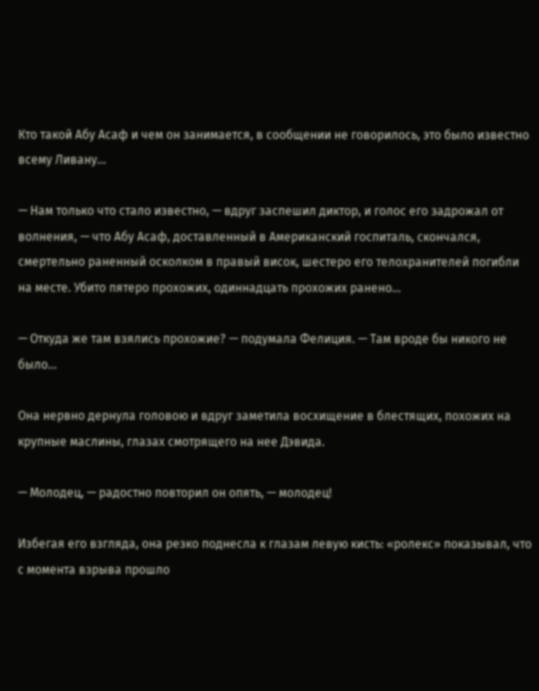Кто такой Абу Асаф и чем он занимается, в сообщении не говорилось, это было известно всему Ливану...

— Нам только что стало известно, — вдруг заспешил диктор, и голос его задрожал от волнения, — что Абу Асаф, доставленный в Американский госпиталь, скончался, смертельно раненный осколком в правый висок, шестеро его телохранителей погибли на месте. Убито пятеро прохожих, одиннадцать прохожих ранено...

— Откуда же там взялись прохожие? — подумала Фелиция. — Там вроде бы никого не было...

Она нервно дернула головою и вдруг заметила восхищение в блестящих, похожих на крупные маслины, глазах смотрящего на нее Дэвида.

— Молодец, — радостно повторил он опять, — молодец!

Избегая его взгляда, она резко поднесла к глазам левую кисть: «ролекс» показывал, что с момента взрыва прошло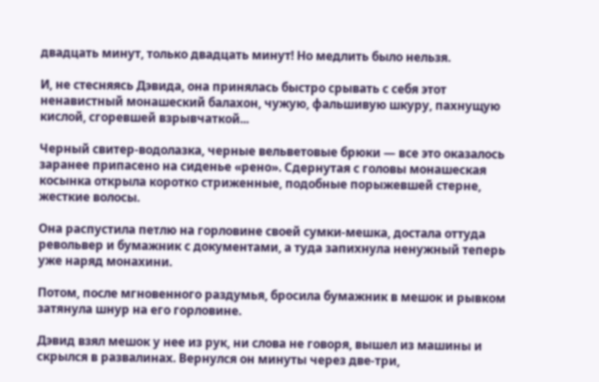двадцать минут, только двадцать минут! Но медлить было нельзя.

И, не стесняясь Дэвида, она принялась быстро срывать с себя этот ненавистный монашеский балахон, чужую, фальшивую шкуру, пахнущую кислой, сгоревшей взрывчаткой...

Черный свитер-водолазка, черные вельветовые брюки — все это оказалось заранее припасено на сиденье «рено». Сдернутая с головы монашеская косынка открыла коротко стриженные, подобные порыжевшей стерне, жесткие волосы.

Она распустила петлю на горловине своей сумки-мешка, достала оттуда револьвер и бумажник с документами, а туда запихнула ненужный теперь уже наряд монахини.

Потом, после мгновенного раздумья, бросила бумажник в мешок и рывком затянула шнур на его горловине.

Дэвид взял мешок у нее из рук, ни слова не говоря, вышел из машины и скрылся в развалинах. Вернулся он минуты через две-три,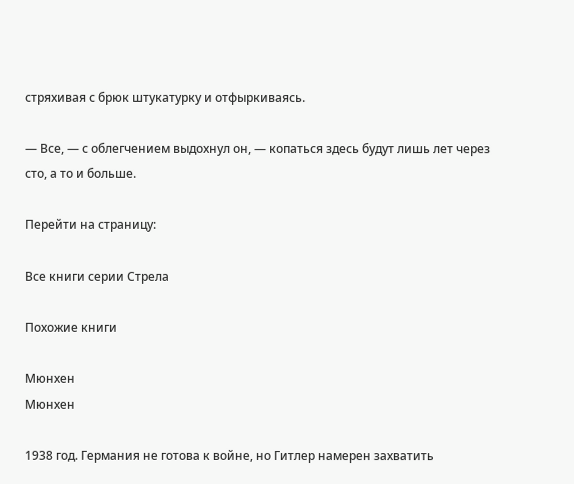стряхивая с брюк штукатурку и отфыркиваясь.

— Все, — с облегчением выдохнул он, — копаться здесь будут лишь лет через сто, а то и больше.

Перейти на страницу:

Все книги серии Стрела

Похожие книги

Мюнхен
Мюнхен

1938 год. Германия не готова к войне, но Гитлер намерен захватить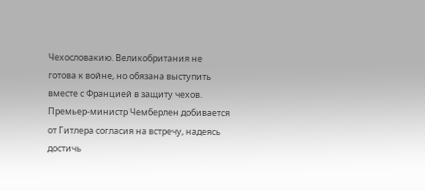Чехословакию. Великобритания не готова к войне, но обязана выступить вместе с Францией в защиту чехов. Премьер-министр Чемберлен добивается от Гитлера согласия на встречу, надеясь достичь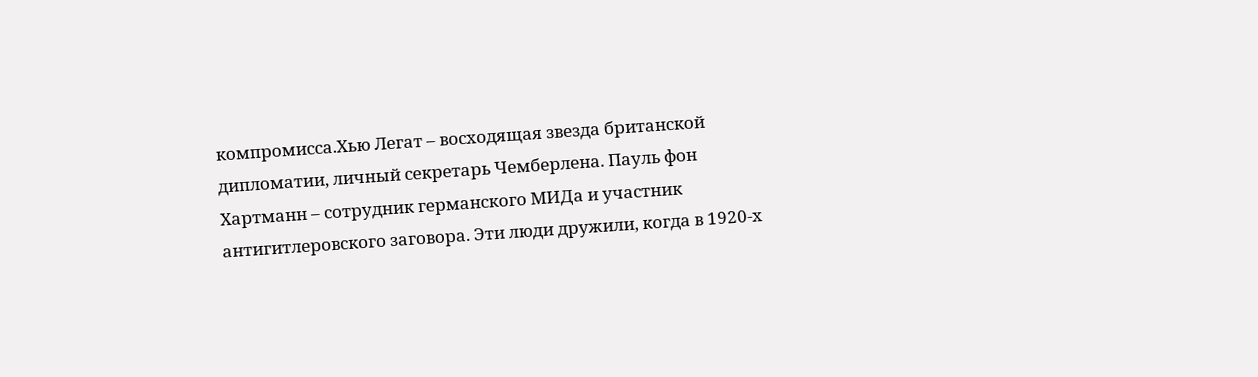компромисса.Хью Легат – восходящая звезда британской дипломатии, личный секретарь Чемберлена. Пауль фон Хартманн – сотрудник германского МИДа и участник антигитлеровского заговора. Эти люди дружили, когда в 1920-х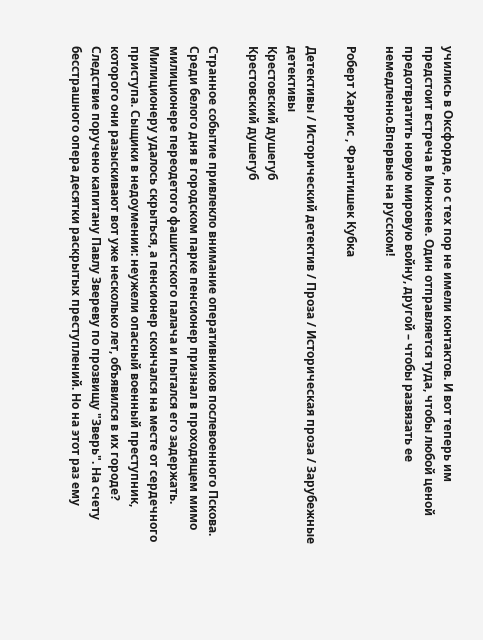учились в Оксфорде, но с тех пор не имели контактов. И вот теперь им предстоит встреча в Мюнхене. Один отправляется туда, чтобы любой ценой предотвратить новую мировую войну, другой – чтобы развязать ее немедленно.Впервые на русском!

Роберт Харрис , Франтишек Кубка

Детективы / Исторический детектив / Проза / Историческая проза / Зарубежные детективы
Крестовский душегуб
Крестовский душегуб

Странное событие привлекло внимание оперативников послевоенного Пскова. Среди белого дня в городском парке пенсионер признал в проходящем мимо милиционере переодетого фашистского палача и пытался его задержать. Милиционеру удалось скрыться, а пенсионер скончался на месте от сердечного приступа. Сыщики в недоумении: неужели опасный военный преступник, которого они разыскивают вот уже несколько лет, объявился в их городе? Следствие поручено капитану Павлу Звереву по прозвищу "Зверь". На счету бесстрашного опера десятки раскрытых преступлений. Но на этот раз ему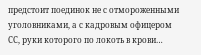предстоит поединок не с отмороженными уголовниками, а с кадровым офицером СС, руки которого по локоть в крови…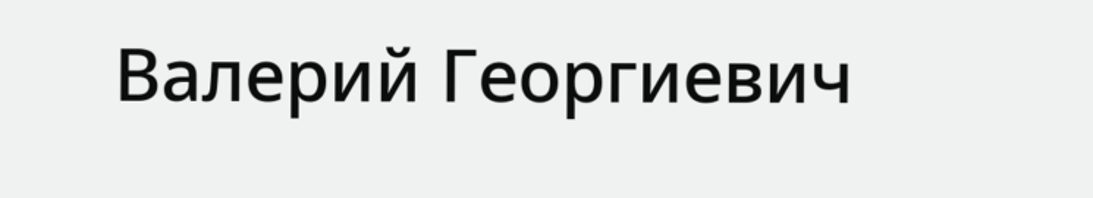Валерий Георгиевич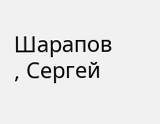Шарапов , Сергей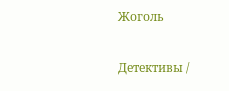Жоголь

Детективы /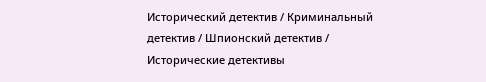Исторический детектив / Криминальный детектив / Шпионский детектив / Исторические детективы